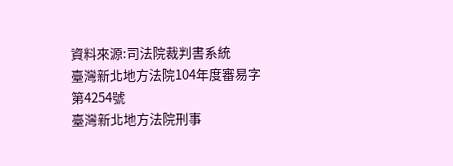資料來源:司法院裁判書系統
臺灣新北地方法院104年度審易字第4254號
臺灣新北地方法院刑事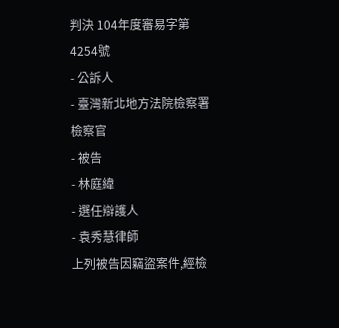判決 104年度審易字第4254號
- 公訴人
- 臺灣新北地方法院檢察署檢察官
- 被告
- 林庭緯
- 選任辯護人
- 袁秀慧律師
上列被告因竊盜案件,經檢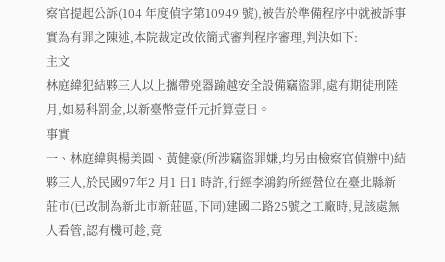察官提起公訴(104 年度偵字第10949 號),被告於準備程序中就被訴事實為有罪之陳述,本院裁定改依簡式審判程序審理,判決如下:
主文
林庭緯犯結夥三人以上攜帶兇器踰越安全設備竊盜罪,處有期徒刑陸月,如易科罰金,以新臺幣壹仟元折算壹日。
事實
一、林庭緯與楊美圓、黃健豪(所涉竊盜罪嫌,均另由檢察官偵辦中)結夥三人,於民國97年2 月1 日1 時許,行經李鴻鈞所經營位在臺北縣新莊市(已改制為新北市新莊區,下同)建國二路25號之工廠時,見該處無人看管,認有機可趁,竟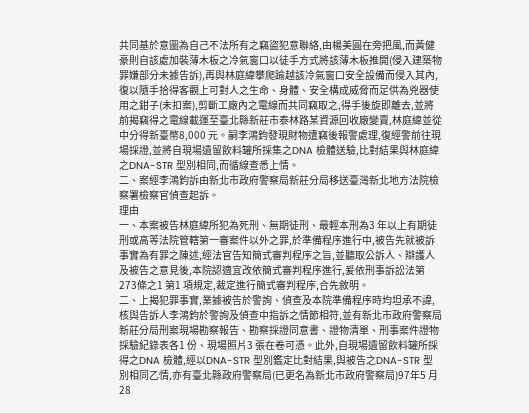共同基於意圖為自己不法所有之竊盜犯意聯絡,由楊美圓在旁把風,而黃健豪則自該處加裝薄木板之冷氣窗口以徒手方式將該薄木板推開(侵入建築物罪嫌部分未據告訴),再與林庭緯攀爬踰越該冷氣窗口安全設備而侵入其內,復以隨手拾得客觀上可對人之生命、身體、安全構成威脅而足供為兇器使用之鉗子(未扣案),剪斷工廠內之電線而共同竊取之,得手後旋即離去,並將前揭竊得之電線載運至臺北縣新莊市泰林路某資源回收廠變賣,林庭緯並從中分得新臺幣8,000 元。嗣李鴻鈞發現財物遭竊後報警處理,復經警前往現場採證,並將自現場遺留飲料罐所採集之DNA 檢體送驗,比對結果與林庭緯之DNA-STR 型別相同,而循線查悉上情。
二、案經李鴻鈞訴由新北市政府警察局新莊分局移送臺灣新北地方法院檢察署檢察官偵查起訴。
理由
一、本案被告林庭緯所犯為死刑、無期徒刑、最輕本刑為3 年以上有期徒刑或高等法院管轄第一審案件以外之罪,於準備程序進行中,被告先就被訴事實為有罪之陳述,經法官告知簡式審判程序之旨,並聽取公訴人、辯護人及被告之意見後,本院認適宜改依簡式審判程序進行,爰依刑事訴訟法第273條之1 第1 項規定,裁定進行簡式審判程序,合先敘明。
二、上揭犯罪事實,業據被告於警詢、偵查及本院準備程序時均坦承不諱,核與告訴人李鴻鈞於警詢及偵查中指訴之情節相符,並有新北市政府警察局新莊分局刑案現場勘察報告、勘察採證同意書、證物清單、刑事案件證物採驗紀錄表各1 份、現場照片3 張在卷可憑。此外,自現場遺留飲料罐所採得之DNA 檢體,經以DNA-STR 型別鑑定比對結果,與被告之DNA-STR 型別相同乙情,亦有臺北縣政府警察局(已更名為新北市政府警察局)97年5 月28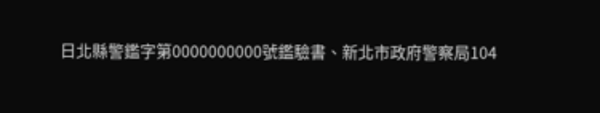日北縣警鑑字第0000000000號鑑驗書、新北市政府警察局104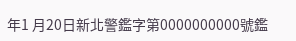年1 月20日新北警鑑字第0000000000號鑑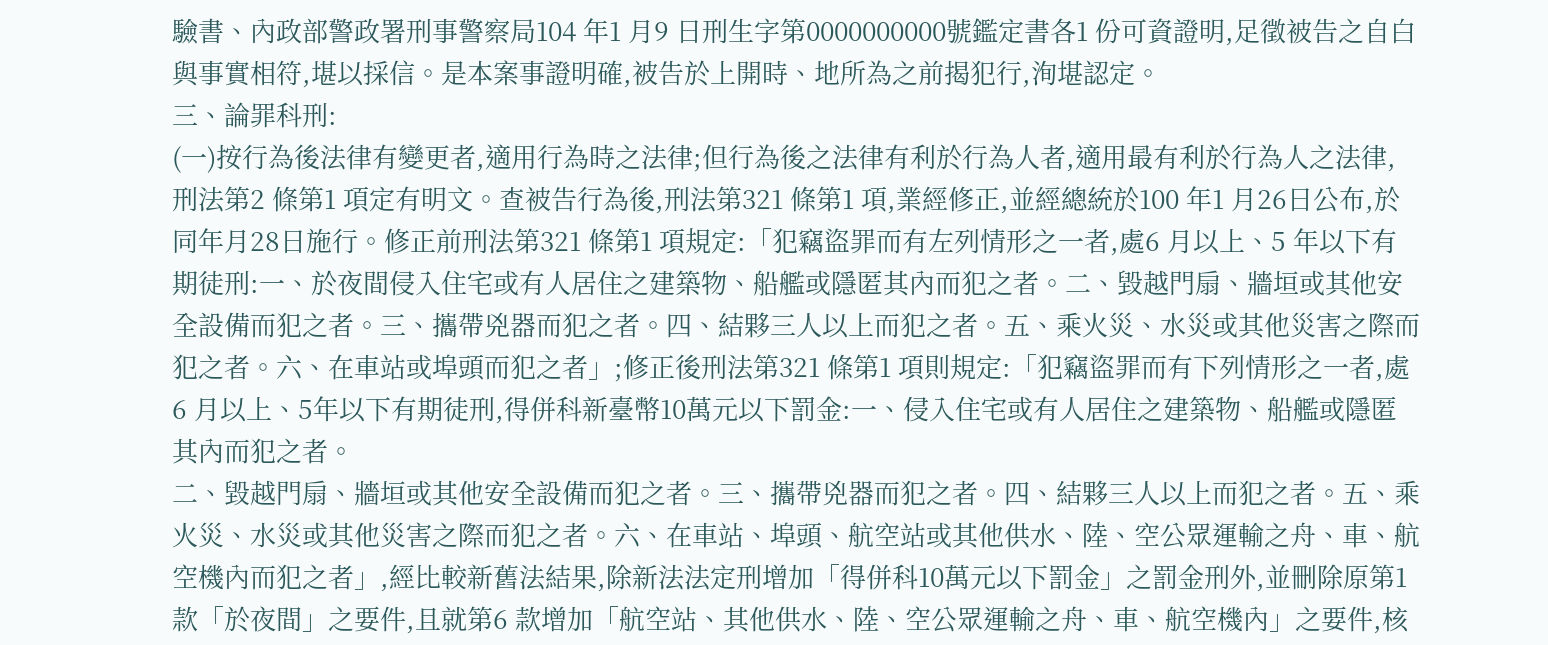驗書、內政部警政署刑事警察局104 年1 月9 日刑生字第0000000000號鑑定書各1 份可資證明,足徵被告之自白與事實相符,堪以採信。是本案事證明確,被告於上開時、地所為之前揭犯行,洵堪認定。
三、論罪科刑:
(一)按行為後法律有變更者,適用行為時之法律;但行為後之法律有利於行為人者,適用最有利於行為人之法律,刑法第2 條第1 項定有明文。查被告行為後,刑法第321 條第1 項,業經修正,並經總統於100 年1 月26日公布,於同年月28日施行。修正前刑法第321 條第1 項規定:「犯竊盜罪而有左列情形之一者,處6 月以上、5 年以下有期徒刑:一、於夜間侵入住宅或有人居住之建築物、船艦或隱匿其內而犯之者。二、毀越門扇、牆垣或其他安全設備而犯之者。三、攜帶兇器而犯之者。四、結夥三人以上而犯之者。五、乘火災、水災或其他災害之際而犯之者。六、在車站或埠頭而犯之者」;修正後刑法第321 條第1 項則規定:「犯竊盜罪而有下列情形之一者,處6 月以上、5年以下有期徒刑,得併科新臺幣10萬元以下罰金:一、侵入住宅或有人居住之建築物、船艦或隱匿其內而犯之者。
二、毀越門扇、牆垣或其他安全設備而犯之者。三、攜帶兇器而犯之者。四、結夥三人以上而犯之者。五、乘火災、水災或其他災害之際而犯之者。六、在車站、埠頭、航空站或其他供水、陸、空公眾運輸之舟、車、航空機內而犯之者」,經比較新舊法結果,除新法法定刑增加「得併科10萬元以下罰金」之罰金刑外,並刪除原第1 款「於夜間」之要件,且就第6 款增加「航空站、其他供水、陸、空公眾運輸之舟、車、航空機內」之要件,核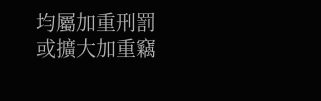均屬加重刑罰或擴大加重竊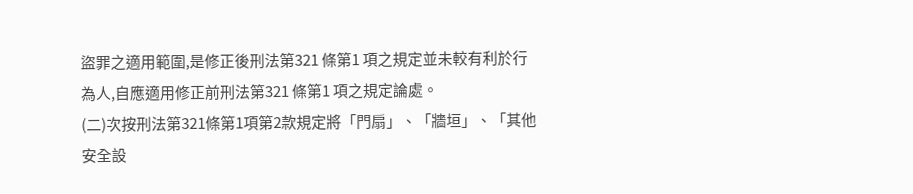盜罪之適用範圍,是修正後刑法第321 條第1 項之規定並未較有利於行為人,自應適用修正前刑法第321 條第1 項之規定論處。
(二)次按刑法第321條第1項第2款規定將「門扇」、「牆垣」、「其他安全設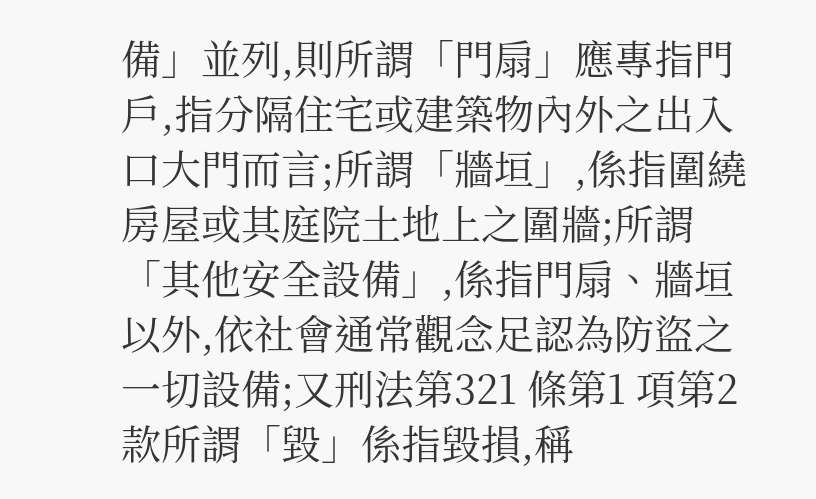備」並列,則所謂「門扇」應專指門戶,指分隔住宅或建築物內外之出入口大門而言;所謂「牆垣」,係指圍繞房屋或其庭院土地上之圍牆;所謂「其他安全設備」,係指門扇、牆垣以外,依社會通常觀念足認為防盜之一切設備;又刑法第321 條第1 項第2 款所謂「毀」係指毀損,稱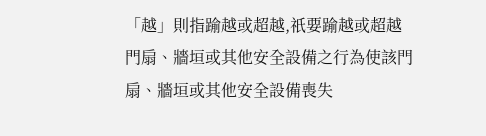「越」則指踰越或超越,祇要踰越或超越門扇、牆垣或其他安全設備之行為使該門扇、牆垣或其他安全設備喪失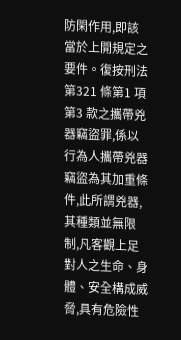防閑作用,即該當於上開規定之要件。復按刑法第321 條第1 項第3 款之攜帶兇器竊盜罪,係以行為人攜帶兇器竊盜為其加重條件,此所謂兇器,其種類並無限制,凡客觀上足對人之生命、身體、安全構成威脅,具有危險性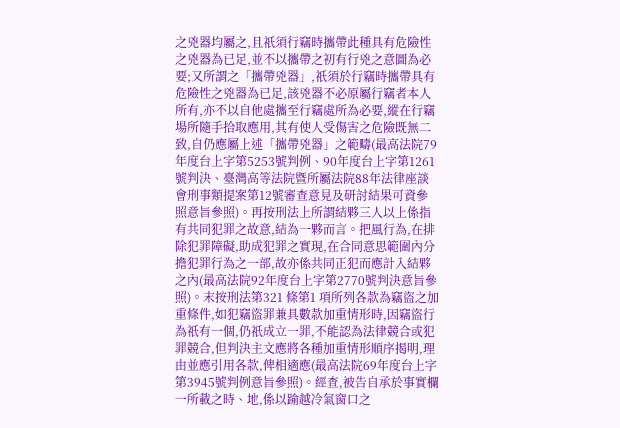之兇器均屬之,且祇須行竊時攜帶此種具有危險性之兇器為已足,並不以攜帶之初有行兇之意圖為必要;又所謂之「攜帶兇器」,祇須於行竊時攜帶具有危險性之兇器為已足,該兇器不必原屬行竊者本人所有,亦不以自他處攜至行竊處所為必要,縱在行竊場所隨手拾取應用,其有使人受傷害之危險既無二致,自仍應屬上述「攜帶兇器」之範疇(最高法院79年度台上字第5253號判例、90年度台上字第1261號判決、臺灣高等法院暨所屬法院88年法律座談會刑事類提案第12號審查意見及研討結果可資參照意旨參照)。再按刑法上所謂結夥三人以上係指有共同犯罪之故意,結為一夥而言。把風行為,在排除犯罪障礙,助成犯罪之實現,在合同意思範圍內分擔犯罪行為之一部,故亦係共同正犯而應計入結夥之內(最高法院92年度台上字第2770號判決意旨參照)。末按刑法第321 條第1 項所列各款為竊盜之加重條件,如犯竊盜罪兼具數款加重情形時,因竊盜行為祇有一個,仍祇成立一罪,不能認為法律競合或犯罪競合,但判決主文應將各種加重情形順序揭明,理由並應引用各款,俾相適應(最高法院69年度台上字第3945號判例意旨參照)。經查,被告自承於事實欄一所載之時、地,係以踰越冷氣窗口之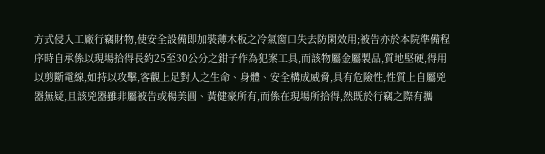方式侵入工廠行竊財物,使安全設備即加裝薄木板之冷氣窗口失去防閑效用;被告亦於本院準備程序時自承係以現場拾得長約25至30公分之鉗子作為犯案工具,而該物屬金屬製品,質地堅硬,得用以剪斷電線,如持以攻擊,客觀上足對人之生命、身體、安全構成威脅,具有危險性,性質上自屬兇器無疑,且該兇器雖非屬被告或楊美圓、黃健豪所有,而係在現場所拾得,然既於行竊之際有攜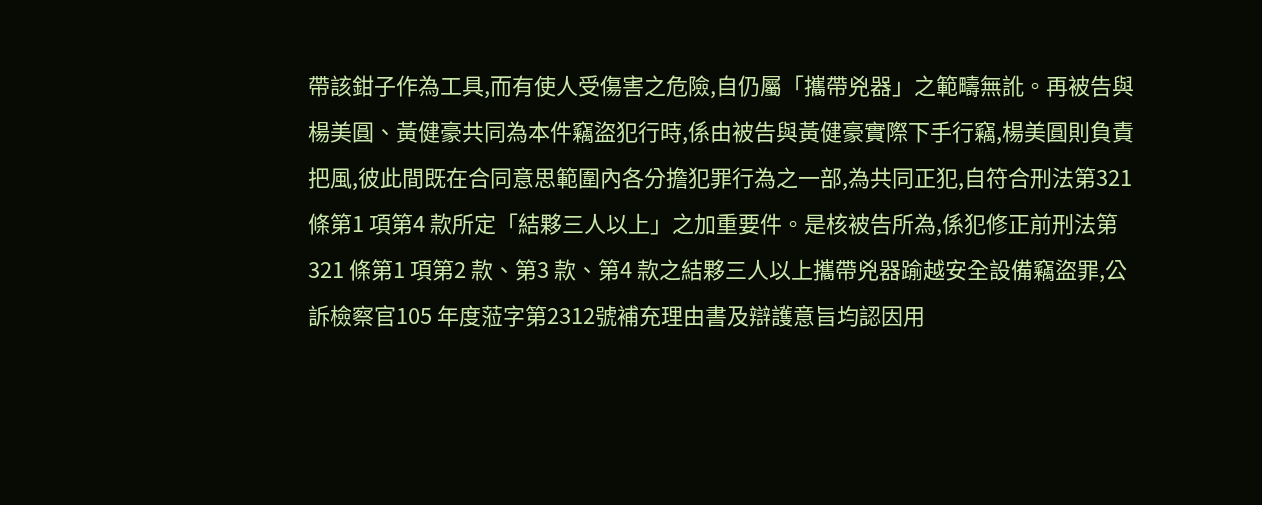帶該鉗子作為工具,而有使人受傷害之危險,自仍屬「攜帶兇器」之範疇無訛。再被告與楊美圓、黃健豪共同為本件竊盜犯行時,係由被告與黃健豪實際下手行竊,楊美圓則負責把風,彼此間既在合同意思範圍內各分擔犯罪行為之一部,為共同正犯,自符合刑法第321 條第1 項第4 款所定「結夥三人以上」之加重要件。是核被告所為,係犯修正前刑法第321 條第1 項第2 款、第3 款、第4 款之結夥三人以上攜帶兇器踰越安全設備竊盜罪,公訴檢察官105 年度蒞字第2312號補充理由書及辯護意旨均認因用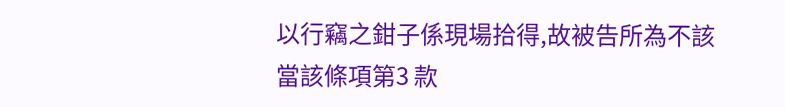以行竊之鉗子係現場拾得,故被告所為不該當該條項第3 款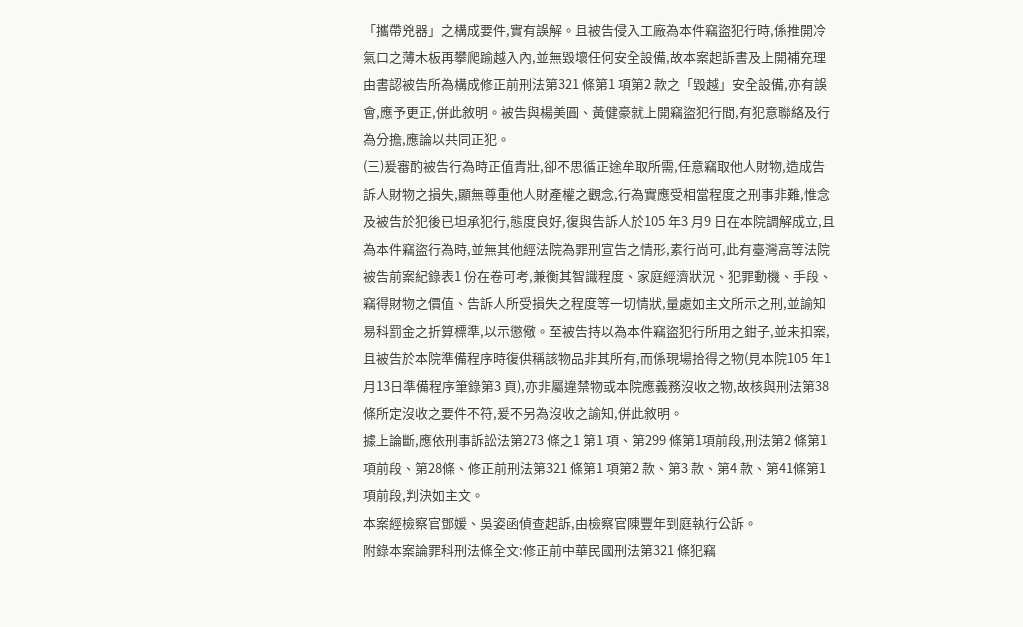「攜帶兇器」之構成要件,實有誤解。且被告侵入工廠為本件竊盜犯行時,係推開冷氣口之薄木板再攀爬踰越入內,並無毀壞任何安全設備,故本案起訴書及上開補充理由書認被告所為構成修正前刑法第321 條第1 項第2 款之「毀越」安全設備,亦有誤會,應予更正,併此敘明。被告與楊美圓、黃健豪就上開竊盜犯行間,有犯意聯絡及行為分擔,應論以共同正犯。
(三)爰審酌被告行為時正值青壯,卻不思循正途牟取所需,任意竊取他人財物,造成告訴人財物之損失,顯無尊重他人財產權之觀念,行為實應受相當程度之刑事非難,惟念及被告於犯後已坦承犯行,態度良好,復與告訴人於105 年3 月9 日在本院調解成立,且為本件竊盜行為時,並無其他經法院為罪刑宣告之情形,素行尚可,此有臺灣高等法院被告前案紀錄表1 份在卷可考,兼衡其智識程度、家庭經濟狀況、犯罪動機、手段、竊得財物之價值、告訴人所受損失之程度等一切情狀,量處如主文所示之刑,並諭知易科罰金之折算標準,以示懲儆。至被告持以為本件竊盜犯行所用之鉗子,並未扣案,且被告於本院準備程序時復供稱該物品非其所有,而係現場拾得之物(見本院105 年1 月13日準備程序筆錄第3 頁),亦非屬違禁物或本院應義務沒收之物,故核與刑法第38條所定沒收之要件不符,爰不另為沒收之諭知,併此敘明。
據上論斷,應依刑事訴訟法第273 條之1 第1 項、第299 條第1項前段,刑法第2 條第1 項前段、第28條、修正前刑法第321 條第1 項第2 款、第3 款、第4 款、第41條第1 項前段,判決如主文。
本案經檢察官鄧媛、吳姿函偵查起訴,由檢察官陳豐年到庭執行公訴。
附錄本案論罪科刑法條全文:修正前中華民國刑法第321 條犯竊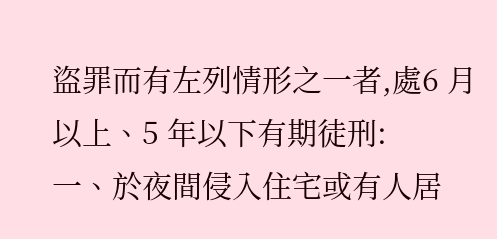盜罪而有左列情形之一者,處6 月以上、5 年以下有期徒刑:
一、於夜間侵入住宅或有人居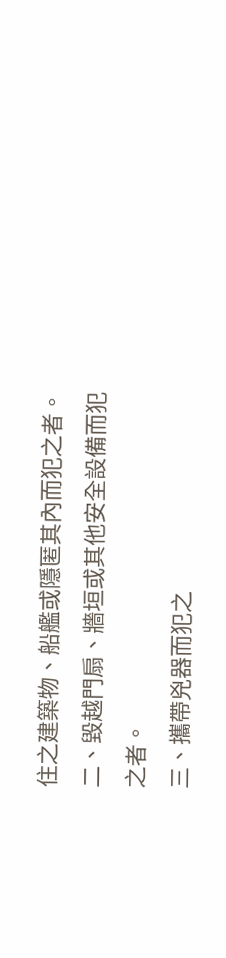住之建築物、船艦或隱匿其內而犯之者。
二、毀越門扇、牆垣或其他安全設備而犯之者。
三、攜帶兇器而犯之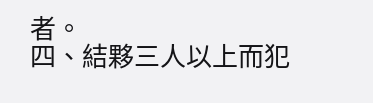者。
四、結夥三人以上而犯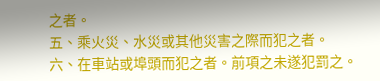之者。
五、乘火災、水災或其他災害之際而犯之者。
六、在車站或埠頭而犯之者。前項之未遂犯罰之。